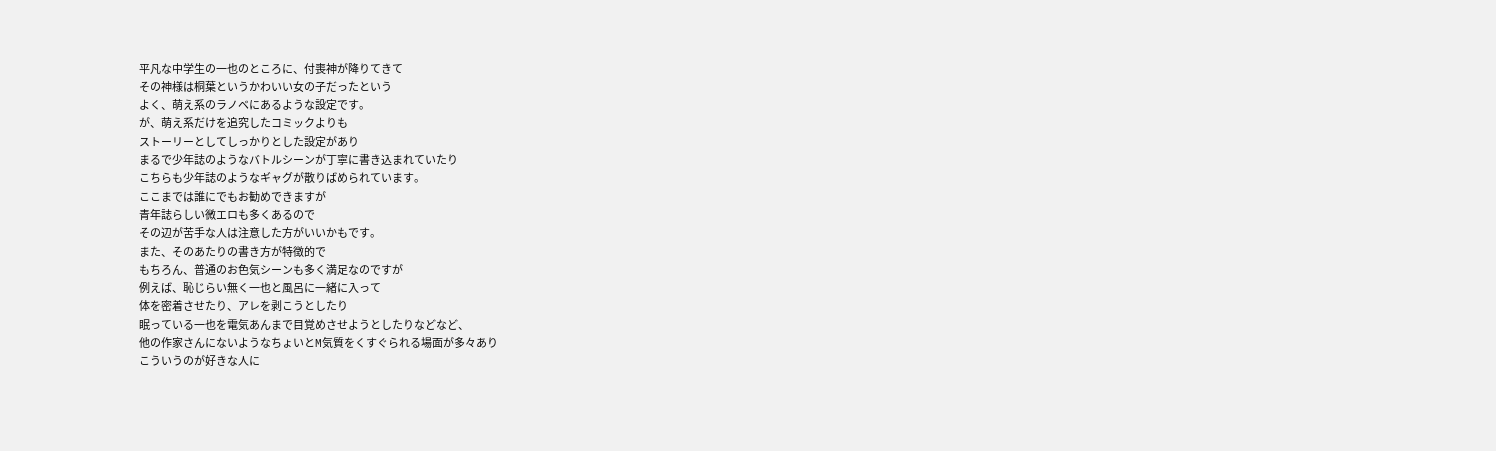平凡な中学生の一也のところに、付喪神が降りてきて
その神様は桐葉というかわいい女の子だったという
よく、萌え系のラノベにあるような設定です。
が、萌え系だけを追究したコミックよりも
ストーリーとしてしっかりとした設定があり
まるで少年誌のようなバトルシーンが丁寧に書き込まれていたり
こちらも少年誌のようなギャグが散りばめられています。
ここまでは誰にでもお勧めできますが
青年誌らしい微エロも多くあるので
その辺が苦手な人は注意した方がいいかもです。
また、そのあたりの書き方が特徴的で
もちろん、普通のお色気シーンも多く満足なのですが
例えば、恥じらい無く一也と風呂に一緒に入って
体を密着させたり、アレを剥こうとしたり
眠っている一也を電気あんまで目覚めさせようとしたりなどなど、
他の作家さんにないようなちょいとM気質をくすぐられる場面が多々あり
こういうのが好きな人に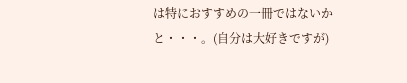は特におすすめの一冊ではないかと・・・。(自分は大好きですが)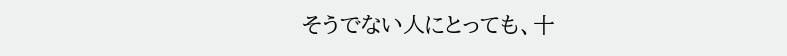そうでない人にとっても、十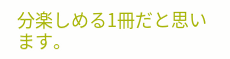分楽しめる1冊だと思います。